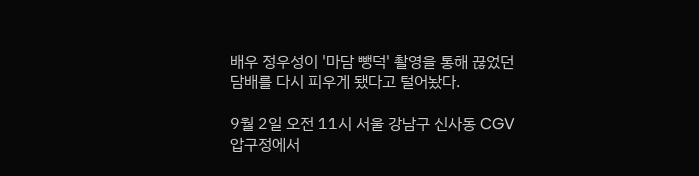배우 정우성이 '마담 뺑덕' 촬영을 통해 끊었던 담배를 다시 피우게 됐다고 털어놨다.

9월 2일 오전 11시 서울 강남구 신사동 CGV 압구정에서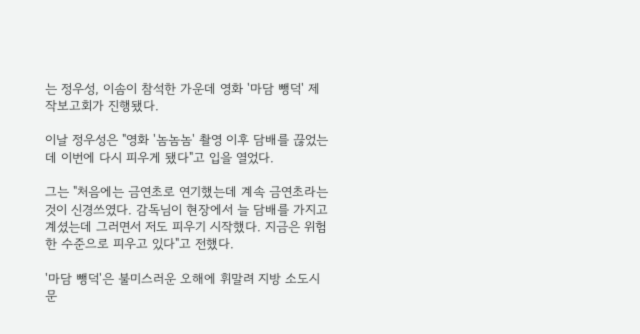는 정우성, 이솜이 참석한 가운데 영화 '마담 뺑덕' 제작보고회가 진행됐다.

이날 정우성은 "영화 '놈놈놈' 촬영 이후 담배를 끊었는데 이번에 다시 피우게 됐다"고 입을 열었다.

그는 "처음에는 금연초로 연기했는데 계속 금연초라는 것이 신경쓰였다. 감독님이 현장에서 늘 담배를 가지고 계셨는데 그러면서 저도 피우기 시작했다. 지금은 위험한 수준으로 피우고 있다"고 전했다.

'마담 뺑덕'은 불미스러운 오해에 휘말려 지방 소도시 문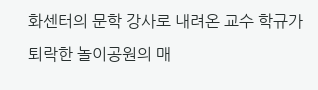화센터의 문학 강사로 내려온 교수 학규가 퇴락한 놀이공원의 매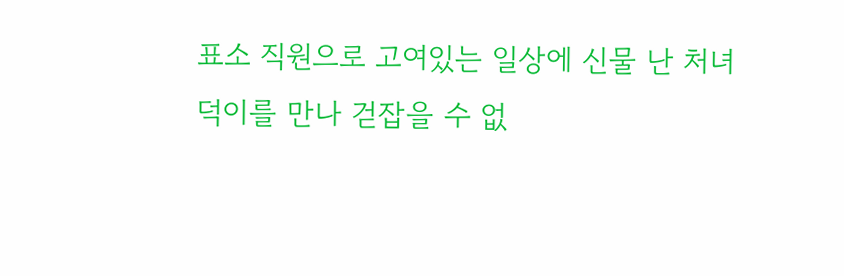표소 직원으로 고여있는 일상에 신물 난 처녀 덕이를 만나 걷잡을 수 없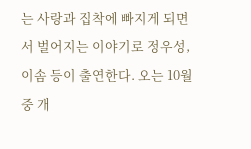는 사랑과 집착에 빠지게 되면서 벌어지는 이야기로 정우성, 이솜 등이 출연한다. 오는 10월 중 개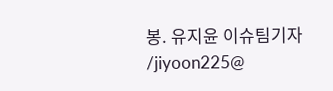봉. 유지윤 이슈팀기자 /jiyoon225@